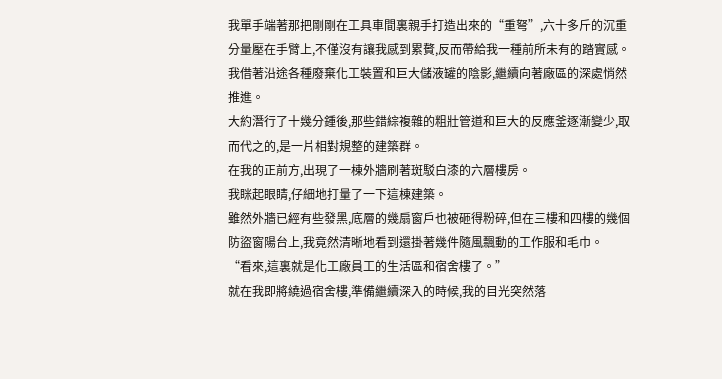我單手端著那把剛剛在工具車間裏親手打造出來的“重弩”,六十多斤的沉重分量壓在手臂上,不僅沒有讓我感到累贅,反而帶給我一種前所未有的踏實感。
我借著沿途各種廢棄化工裝置和巨大儲液罐的陰影,繼續向著廠區的深處悄然推進。
大約潛行了十幾分鍾後,那些錯綜複雜的粗壯管道和巨大的反應釜逐漸變少,取而代之的,是一片相對規整的建築群。
在我的正前方,出現了一棟外牆刷著斑駁白漆的六層樓房。
我眯起眼睛,仔細地打量了一下這棟建築。
雖然外牆已經有些發黑,底層的幾扇窗戶也被砸得粉碎,但在三樓和四樓的幾個防盜窗陽台上,我竟然清晰地看到還掛著幾件隨風飄動的工作服和毛巾。
“看來,這裏就是化工廠員工的生活區和宿舍樓了。”
就在我即將繞過宿舍樓,準備繼續深入的時候,我的目光突然落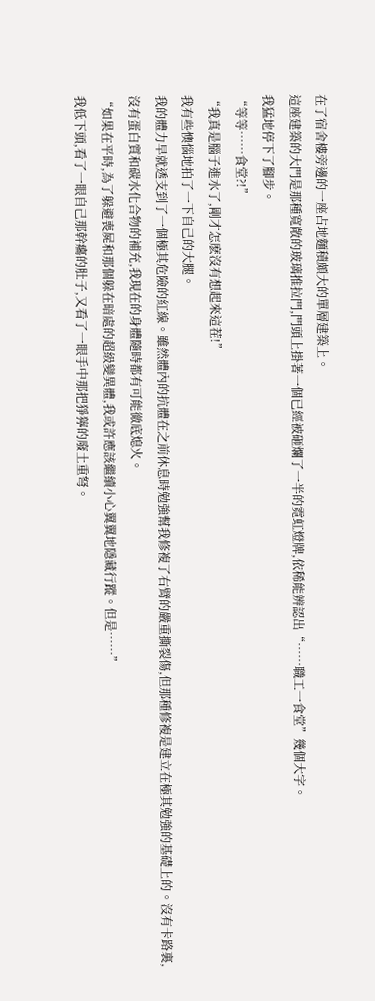在了宿舍樓旁邊的一座占地麵積頗大的單層建築上。
這座建築的大門是那種寬敞的玻璃推拉門,門頭上掛著一個已經被砸爛了一半的霓虹燈牌,依稀能辨認出“……職工一食堂”幾個大字。
我猛地停下了腳步。
“等等……食堂?!”
“我真是腦子進水了,剛才怎麽沒有想起來這茬!”
我有些懊惱地拍了一下自己的大腿。
我的體力早就透支到了一個極其危險的紅線。雖然體內的抗體在之前休息時勉強幫我修複了右臂的嚴重撕裂傷,但那種修複是建立在極其勉強的基礎上的。沒有卡路裏,沒有蛋白質和碳水化合物的補充,我現在的身體隨時都有可能徹底熄火。
“如果在平時,為了躲避喪屍和那個躲在暗處的超級變異體,我或許應該繼續小心翼翼地隱藏行蹤。但是……”
我低下頭,看了一眼自己那幹癟的肚子,又看了一眼手中那把猙獰的廢土重弩。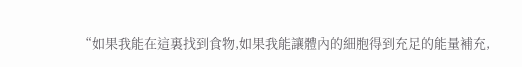“如果我能在這裏找到食物,如果我能讓體內的細胞得到充足的能量補充,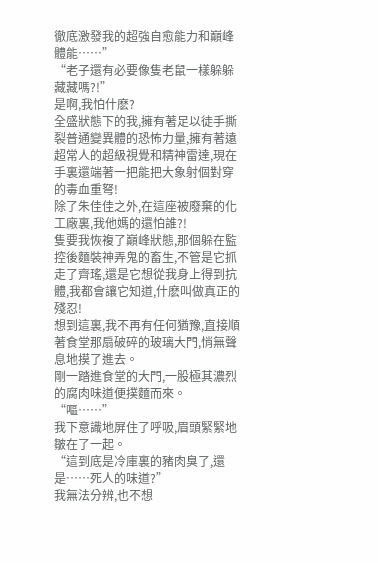徹底激發我的超強自愈能力和巔峰體能……”
“老子還有必要像隻老鼠一樣躲躲藏藏嗎?!”
是啊,我怕什麽?
全盛狀態下的我,擁有著足以徒手撕裂普通變異體的恐怖力量,擁有著遠超常人的超級視覺和精神雷達,現在手裏還端著一把能把大象射個對穿的毒血重弩!
除了朱佳佳之外,在這座被廢棄的化工廠裏,我他媽的還怕誰?!
隻要我恢複了巔峰狀態,那個躲在監控後麵裝神弄鬼的畜生,不管是它抓走了齊瑤,還是它想從我身上得到抗體,我都會讓它知道,什麽叫做真正的殘忍!
想到這裏,我不再有任何猶豫,直接順著食堂那扇破碎的玻璃大門,悄無聲息地摸了進去。
剛一踏進食堂的大門,一股極其濃烈的腐肉味道便撲麵而來。
“嘔……”
我下意識地屏住了呼吸,眉頭緊緊地皺在了一起。
“這到底是冷庫裏的豬肉臭了,還是……死人的味道?”
我無法分辨,也不想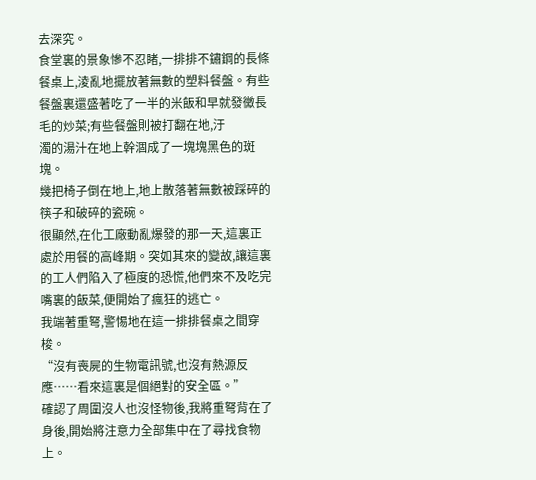去深究。
食堂裏的景象慘不忍睹,一排排不鏽鋼的長條餐桌上,淩亂地擺放著無數的塑料餐盤。有些餐盤裏還盛著吃了一半的米飯和早就發黴長毛的炒菜;有些餐盤則被打翻在地,汙
濁的湯汁在地上幹涸成了一塊塊黑色的斑塊。
幾把椅子倒在地上,地上散落著無數被踩碎的筷子和破碎的瓷碗。
很顯然,在化工廠動亂爆發的那一天,這裏正處於用餐的高峰期。突如其來的變故,讓這裏的工人們陷入了極度的恐慌,他們來不及吃完嘴裏的飯菜,便開始了瘋狂的逃亡。
我端著重弩,警惕地在這一排排餐桌之間穿梭。
“沒有喪屍的生物電訊號,也沒有熱源反應……看來這裏是個絕對的安全區。”
確認了周圍沒人也沒怪物後,我將重弩背在了身後,開始將注意力全部集中在了尋找食物上。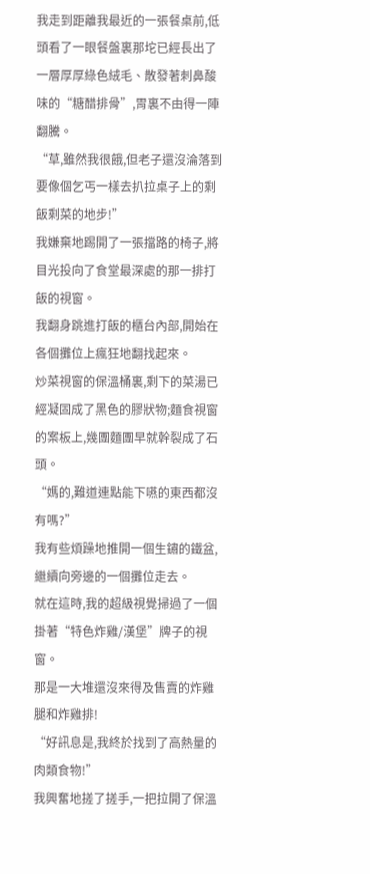我走到距離我最近的一張餐桌前,低頭看了一眼餐盤裏那坨已經長出了一層厚厚綠色絨毛、散發著刺鼻酸味的“糖醋排骨”,胃裏不由得一陣翻騰。
“草,雖然我很餓,但老子還沒淪落到要像個乞丐一樣去扒拉桌子上的剩飯剩菜的地步!”
我嫌棄地踢開了一張擋路的椅子,將目光投向了食堂最深處的那一排打飯的視窗。
我翻身跳進打飯的櫃台內部,開始在各個攤位上瘋狂地翻找起來。
炒菜視窗的保溫桶裏,剩下的菜湯已經凝固成了黑色的膠狀物;麵食視窗的案板上,幾團麵團早就幹裂成了石頭。
“媽的,難道連點能下嚥的東西都沒有嗎?”
我有些煩躁地推開一個生鏽的鐵盆,繼續向旁邊的一個攤位走去。
就在這時,我的超級視覺掃過了一個掛著“特色炸雞/漢堡”牌子的視窗。
那是一大堆還沒來得及售賣的炸雞腿和炸雞排!
“好訊息是,我終於找到了高熱量的肉類食物!”
我興奮地搓了搓手,一把拉開了保溫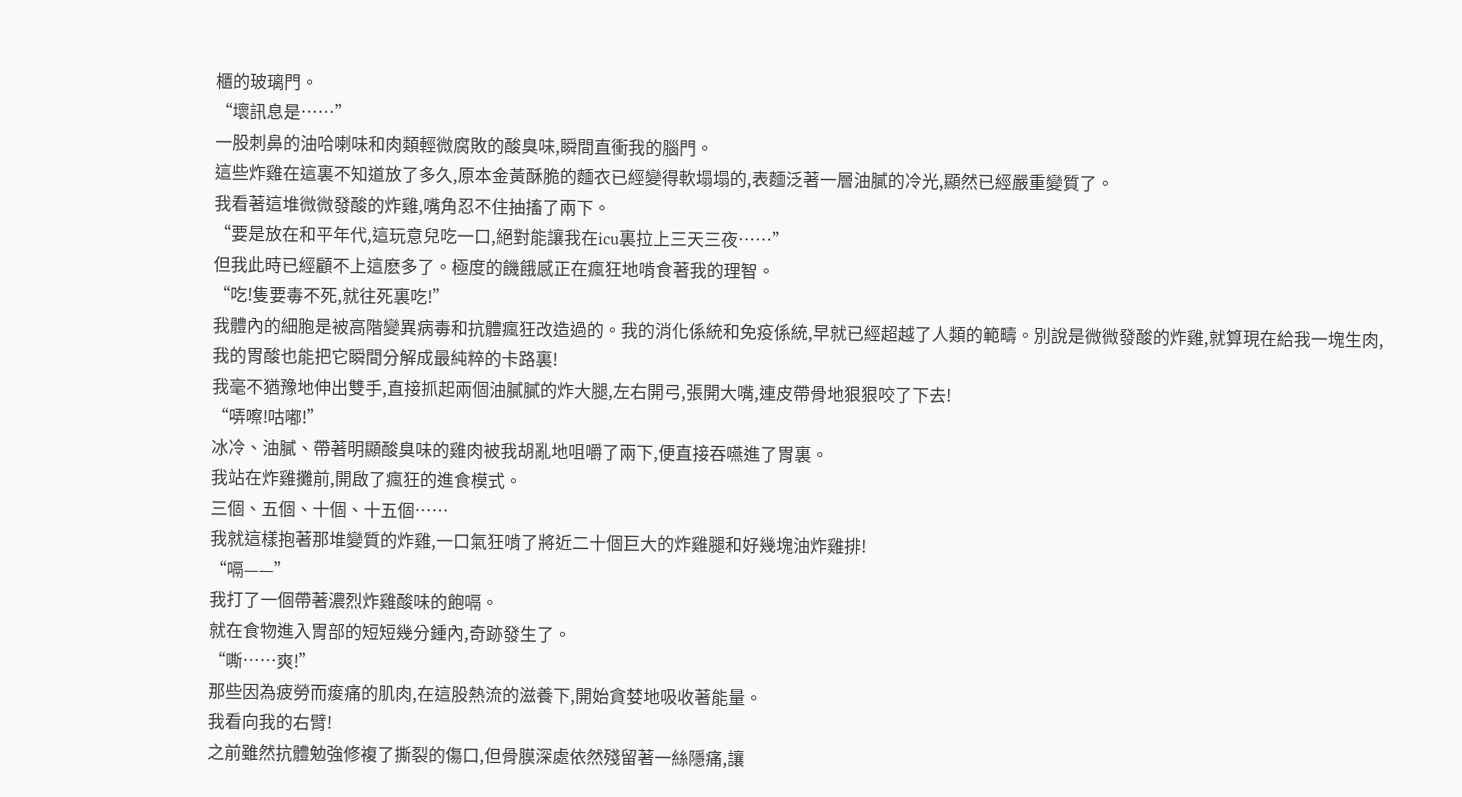櫃的玻璃門。
“壞訊息是……”
一股刺鼻的油哈喇味和肉類輕微腐敗的酸臭味,瞬間直衝我的腦門。
這些炸雞在這裏不知道放了多久,原本金黃酥脆的麵衣已經變得軟塌塌的,表麵泛著一層油膩的冷光,顯然已經嚴重變質了。
我看著這堆微微發酸的炸雞,嘴角忍不住抽搐了兩下。
“要是放在和平年代,這玩意兒吃一口,絕對能讓我在icu裏拉上三天三夜……”
但我此時已經顧不上這麽多了。極度的饑餓感正在瘋狂地啃食著我的理智。
“吃!隻要毒不死,就往死裏吃!”
我體內的細胞是被高階變異病毒和抗體瘋狂改造過的。我的消化係統和免疫係統,早就已經超越了人類的範疇。別說是微微發酸的炸雞,就算現在給我一塊生肉,我的胃酸也能把它瞬間分解成最純粹的卡路裏!
我毫不猶豫地伸出雙手,直接抓起兩個油膩膩的炸大腿,左右開弓,張開大嘴,連皮帶骨地狠狠咬了下去!
“哢嚓!咕嘟!”
冰冷、油膩、帶著明顯酸臭味的雞肉被我胡亂地咀嚼了兩下,便直接吞嚥進了胃裏。
我站在炸雞攤前,開啟了瘋狂的進食模式。
三個、五個、十個、十五個……
我就這樣抱著那堆變質的炸雞,一口氣狂啃了將近二十個巨大的炸雞腿和好幾塊油炸雞排!
“嗝——”
我打了一個帶著濃烈炸雞酸味的飽嗝。
就在食物進入胃部的短短幾分鍾內,奇跡發生了。
“嘶……爽!”
那些因為疲勞而痠痛的肌肉,在這股熱流的滋養下,開始貪婪地吸收著能量。
我看向我的右臂!
之前雖然抗體勉強修複了撕裂的傷口,但骨膜深處依然殘留著一絲隱痛,讓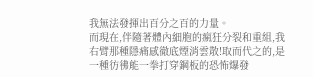我無法發揮出百分之百的力量。
而現在,伴隨著體內細胞的瘋狂分裂和重組,我右臂那種隱痛感徹底煙消雲散!取而代之的,是一種彷彿能一拳打穿鋼板的恐怖爆發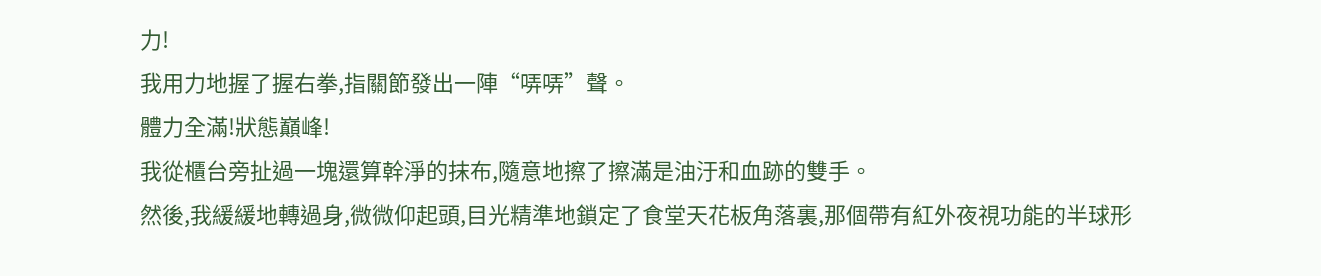力!
我用力地握了握右拳,指關節發出一陣“哢哢”聲。
體力全滿!狀態巔峰!
我從櫃台旁扯過一塊還算幹淨的抹布,隨意地擦了擦滿是油汙和血跡的雙手。
然後,我緩緩地轉過身,微微仰起頭,目光精準地鎖定了食堂天花板角落裏,那個帶有紅外夜視功能的半球形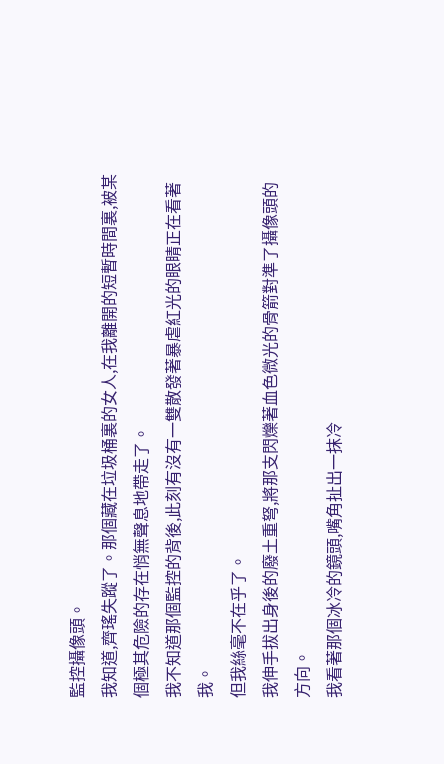監控攝像頭。
我知道,齊瑤失蹤了。那個藏在垃圾桶裏的女人,在我離開的短暫時間裏,被某個極其危險的存在悄無聲息地帶走了。
我不知道那個監控的背後,此刻有沒有一雙散發著暴虐紅光的眼睛正在看著我。
但我絲毫不在乎了。
我伸手拔出身後的廢土重弩,將那支閃爍著血色微光的骨箭對準了攝像頭的方向。
我看著那個冰冷的鏡頭,嘴角扯出一抹冷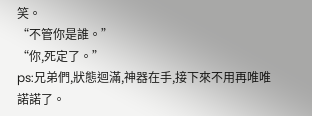笑。
“不管你是誰。”
“你,死定了。”
ps:兄弟們,狀態迴滿,神器在手,接下來不用再唯唯諾諾了。